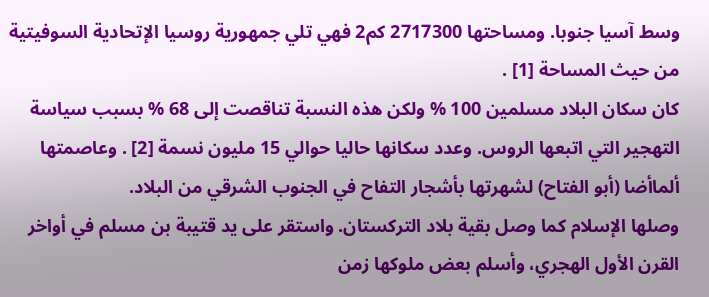وسط آسيا جنوبا. ومساحتها 2717300 كم2 فهي تلي جمهورية روسيا الإتحادية السوفيتية من حيث المساحة [1] .
كان سكان البلاد مسلمين 100 % ولكن هذه النسبة تناقصت إلى 68 % بسبب سياسة التهجير التي اتبعها الروس. وعدد سكانها حاليا حوالي 15 مليون نسمة [2] . وعاصمتها ألماأضا (أبو الفتاح) لشهرتها بأشجار التفاح في الجنوب الشرقي من البلاد.
وصلها الإسلام كما وصل بقية بلاد التركستان. واستقر على يد قتيبة بن مسلم في أواخر القرن الأول الهجري، وأسلم بعض ملوكها زمن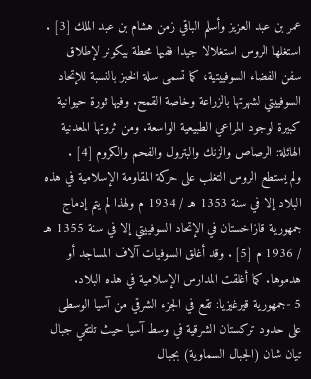عمر بن عبد العزيز وأسلم الباقي زمن هشام بن عبد الملك [3] .
استغلها الروس استغلالا جيدا ففيها محطة بيكونر لإطلاق سفن الفضاء السوفييتية، كما تسمى سلة الخبز بالنسبة للإتحاد السوفييتي لشهرتها بالزراعة وخاصة القمح. وفيها ثورة حيوانية كبيرة لوجود المراعي الطبيعية الواسعة. ومن ثروتها المعدنية الهائلة: الرصاص والزنك والبترول والفحم والكروم [4] .
ولم يستطع الروس التغلب على حركة المقاومة الإسلامية في هذه البلاد إلا في سنة 1353 هـ / 1934 م ولهذا لم يتم إدماج جمهورية قازاخستان في الإتحاد السوفييتي إلا في سنة 1355 هـ / 1936 م [5] . وقد أغلق السوفيات آلاف المساجد أو هدموها. كما أغلقت المدارس الإسلامية في هذه البلاد.
5 -جمهورية قيرغيزيا: تقع في الجزء الشرقي من آسيا الوسطى على حدود تركستان الشرقية في وسط آسيا حيث تلتقي جبال تيان شان (الجبال السماوية) بجبال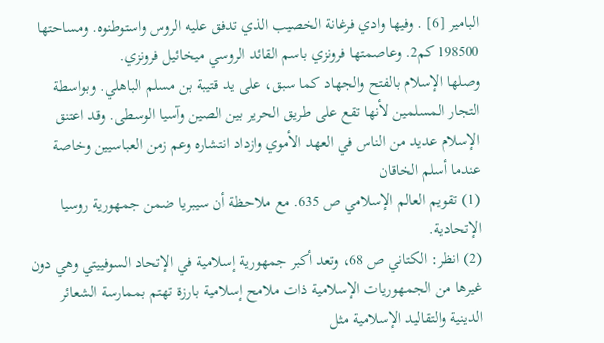البامير [6] . وفيها وادي فرغانة الخصيب الذي تدفق عليه الروس واستوطنوه. ومساحتها 198500 كم2. وعاصمتها فرونزي باسم القائد الروسي ميخائيل فرونزي.
وصلها الإسلام بالفتح والجهاد كما سبق، على يد قتيبة بن مسلم الباهلي. وبواسطة التجار المسلمين لأنها تقع على طريق الحرير بين الصين وآسيا الوسطى. وقد اعتنق الإسلام عديد من الناس في العهد الأموي وازداد انتشاره وعم زمن العباسيين وخاصة عندما أسلم الخاقان
(1) تقويم العالم الإسلامي ص 635. مع ملاحظة أن سيبريا ضمن جمهورية روسيا الإتحادية.
(2) انظر: الكتاني ص 68، وتعد أكبر جمهورية إسلامية في الإتحاد السوفييتي وهي دون غيرها من الجمهوريات الإسلامية ذات ملامح إسلامية بارزة تهتم بممارسة الشعائر الدينية والتقاليد الإسلامية مثل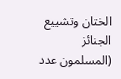الختان وتشييع الجنائز (المسلمون عدد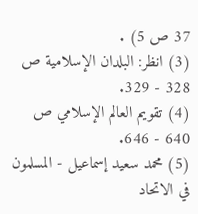37 ص 5) .
(3) انظر: البلدان الإسلامية ص 328 - 329.
(4) تقويم العالم الإسلامي ص 640 - 646.
(5) محمد سعيد إسماعيل - المسلمون في الاتحاد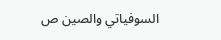السوفياتي والصين ص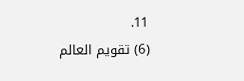11.
(6) تقويم العالم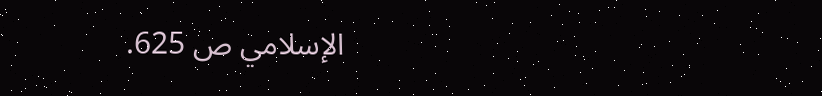الإسلامي ص 625.